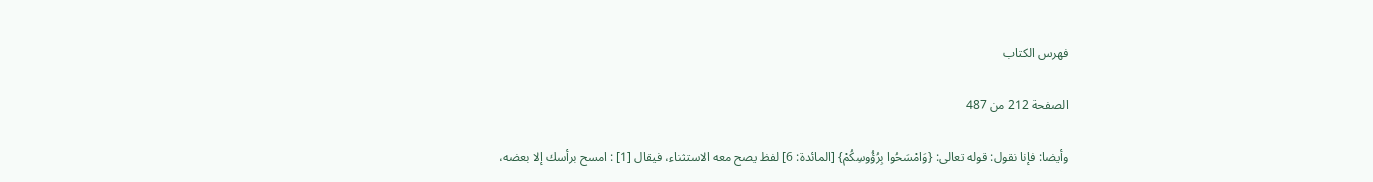فهرس الكتاب

الصفحة 212 من 487

وأيضا: فإنا نقول: قوله تعالى: {وَامْسَحُوا بِرُؤُوسِكُمْ} [المائدة: 6] لفظ يصح معه الاستثناء، فيقال [1] : امسح برأسك إلا بعضه،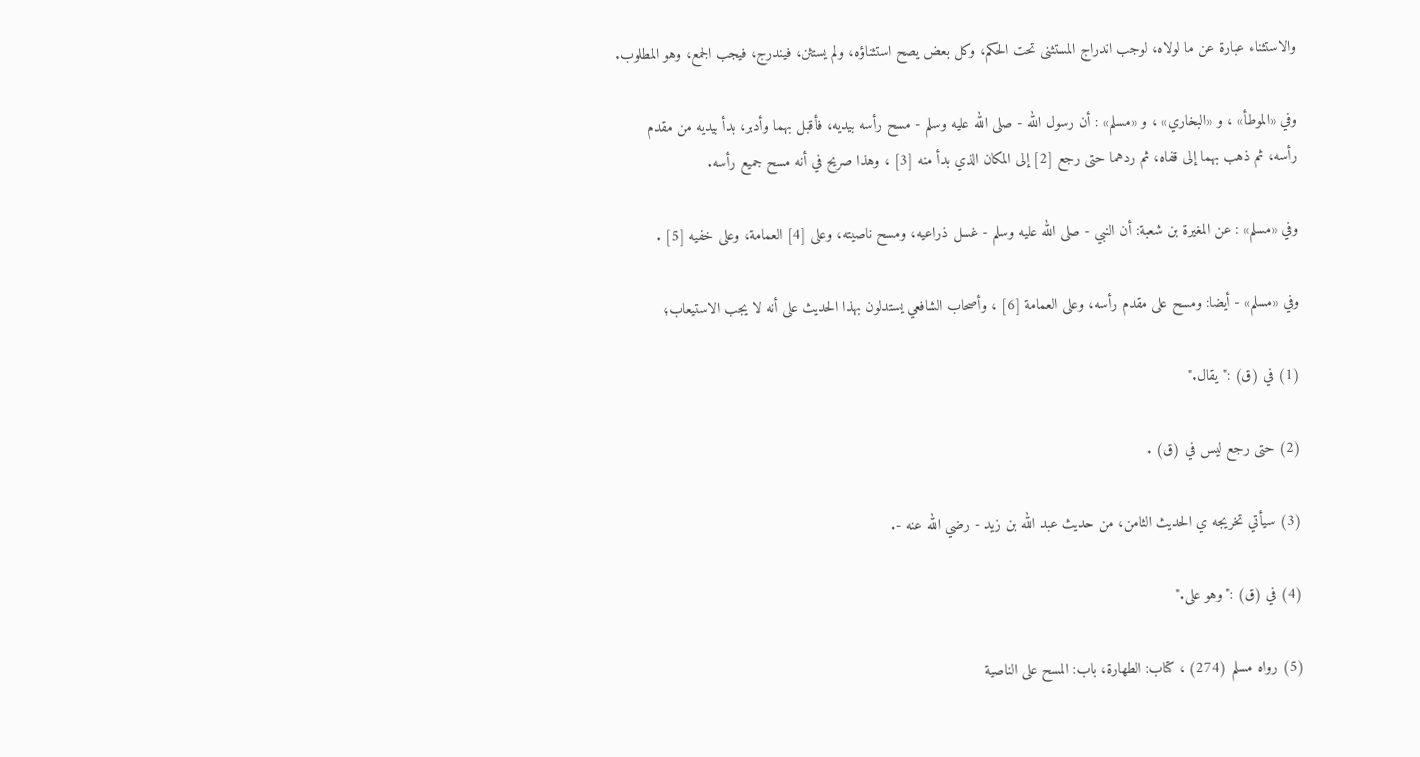والاستثناء عبارة عن ما لولاه، لوجب اندراج المستثنى تحت الحكم، وكل بعض يصح استثناؤه، ولم يستثن، فيندرج، فيجب الجمع، وهو المطلوب.

وفي «الموطأ» ، و «البخاري» ، و «مسلم» : أن رسول الله - صلى الله عليه وسلم - مسح رأسه بيديه، فأقبل بهما وأدبر، بدأ بيديه من مقدم رأسه، ثم ذهب بهما إلى قفاه، ثم ردهما حتى رجع [2] إلى المكان الذي بدأ منه [3] ، وهذا صريح في أنه مسح جميع رأسه.

وفي «مسلم» : عن المغيرة بن شعبة: أن النبي - صلى الله عليه وسلم - غسل ذراعيه، ومسح ناصيته، وعلى [4] العمامة، وعلى خفيه [5] .

وفي «مسلم» - أيضا: ومسح على مقدم رأسه، وعلى العمامة [6] ، وأصحاب الشافعي يستدلون بهذا الحديث على أنه لا يجب الاستيعاب؛

(1) في (ق) :"يقال."

(2) حتى رجع ليس في (ق) .

(3) سيأتي تخريجه ي الحديث الثامن، من حديث عبد الله بن زيد - رضي الله عنه -.

(4) في (ق) :"وهو على."

(5) رواه مسلم (274) ، كتاب: الطهارة، باب: المسح على الناصية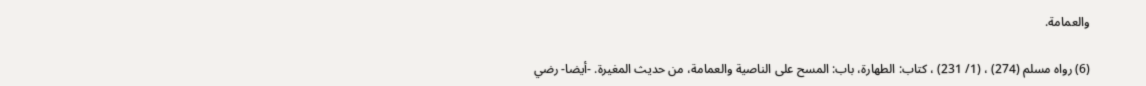والعمامة.

(6) رواه مسلم (274) ، (1/ 231) ، كتاب: الطهارة، باب: المسح على الناصية والعمامة، من حديث المغيرة. -أيضا- رضي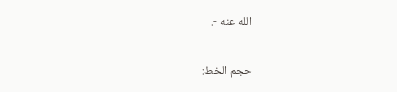الله عنه -.

حجم الخط: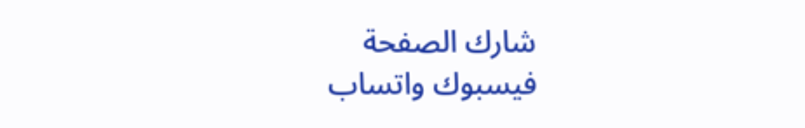شارك الصفحة
فيسبوك واتساب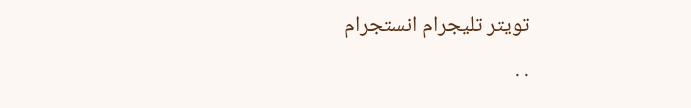تويتر تليجرام انستجرام
. .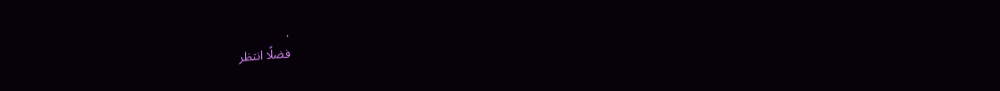.
فضلًا انتظر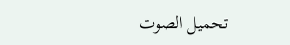تحميل الصوت